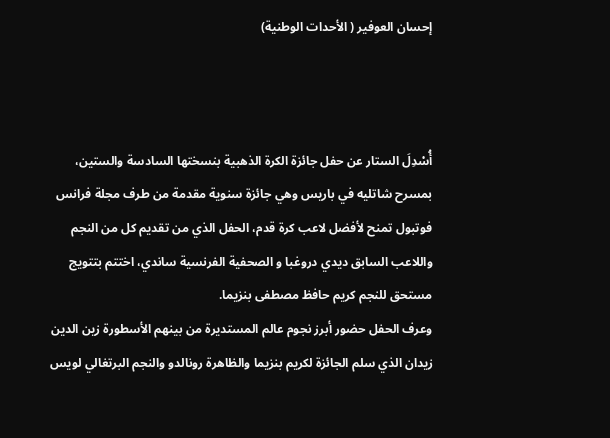إحسان العوفير ( الأحدات الوطنية)



أُسْدِلَ الستار عن حفل جائزة الكرة الذهبية بنسختها السادسة والستين، بمسرح شاتليه في باريس وهي جائزة سنوية مقدمة من طرف مجلة فرانس فوتبول تمنح لأفضل لاعب كرة قدم، الحفل الذي من تقديم كل من النجم واللاعب السابق ديدي دروغبا و الصحفية الفرنسية ساندي، اختتم بتتويج مستحق للنجم كريم حافظ مصطفى بنزيما.
وعرف الحفل حضور أبرز نجوم عالم المستديرة من بينهم الأسطورة زين الدين زيدان الذي سلم الجائزة لكريم بنزيما والظاهرة رونالدو والنجم البرتغالي لويس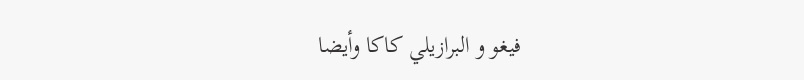فيغو و البرازيلي كاكا وأيضا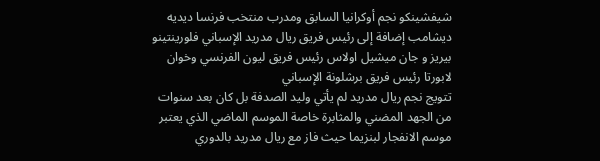شيفشينكو نجم أوكرانيا السابق ومدرب منتخب فرنسا ديديه ديشامب إضافة إلى رئيس فريق ريال مدريد الإسباني فلورينتينو بيريز و جان ميشيل اولاس رئيس فريق ليون الفرنسي وخوان لابورتا رئيس فريق برشلونة الإسباني
تتويج نجم ريال مدريد لم يأتي وليد الصدفة بل كان بعد سنوات من الجهد المضني والمثابرة خاصة الموسم الماضي الذي يعتبر موسم الانفجار لبنزيما حيث فاز مع ريال مدريد بالدوري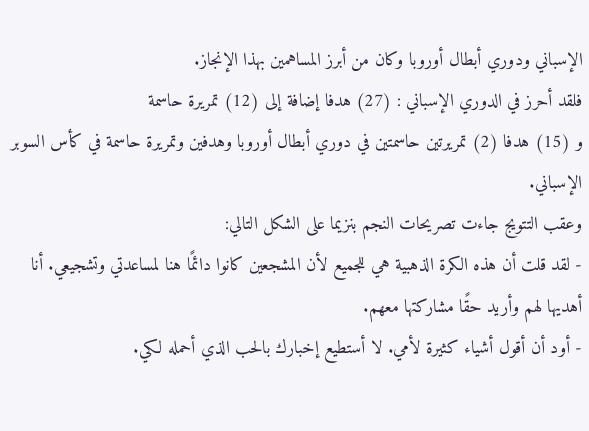الإسباني ودوري أبطال أوروبا وكان من أبرز المساهمين بهذا الإنجاز.
فلقد أحرز في الدوري الإسباني : (27) هدفا إضافة إلى (12) تمريرة حاسمة
و (15) هدفا (2) تمريرتين حاسمتين في دوري أبطال أوروبا وهدفين وتمريرة حاسمة في كأس السوبر الإسباني.
وعقب التتويج جاءت تصريحات النجم بنزيما على الشكل التالي:
- لقد قلت أن هذه الكرة الذهبية هي للجميع لأن المشجعين كانوا دائمًا هنا لمساعدتي وتشجيعي. أنا أهديها لهم وأريد حقًا مشاركتها معهم.
- أود أن أقول أشياء كثيرة لأمي. لا أستطيع إخبارك بالحب الذي أحمله لكي.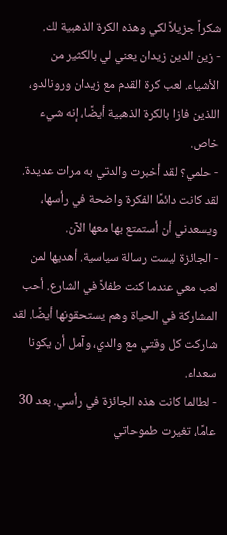شكراً جزيلاً لكي وهذه الكرة الذهبية لك.
- زين الدين زيدان يعني لي بالكثير من الأشياء. لعب كرة القدم مع زيدان ورونالدو، اللذين فازا بالكرة الذهبية أيضًا، إنه شيء خاص.
- حلمي؟ لقد أخبرت والدتي به مرات عديدة. لقد كانت دائمًا الفكرة واضحة في رأسها، ويسعدني أن أستمتع بها معها الآن.
- الجائزة ليست رسالة سياسية. أهديها لمن لعب معي عندما كنت طفلاً في الشارع. أحب المشاركة في الحياة وهم يستحقونها أيضًا. لقد شاركت كل وقتي مع والدي، وآمل أن يكونا سعداء.
- لطالما كانت هذه الجائزة في رأسي. بعد 30 عامًا، تغيرت طموحاتي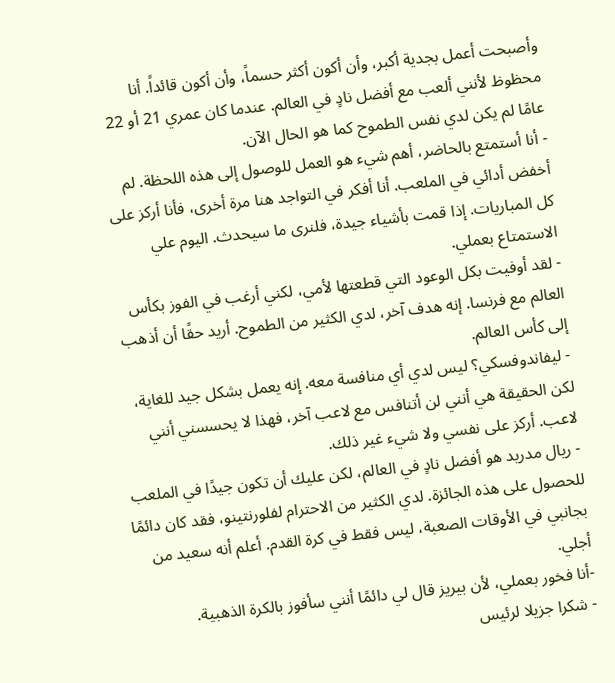وأصبحت أعمل بجدية أكبر، وأن أكون أكثر حسماً، وأن أكون قائداً. أنا محظوظ لأنني ألعب مع أفضل نادٍ في العالم. عندما كان عمري 21 أو 22 عامًا لم يكن لدي نفس الطموح كما هو الحال الآن.
- أنا أستمتع بالحاضر، أهم شيء هو العمل للوصول إلى هذه اللحظة. لم أخفض أدائي في الملعب. أنا أفكر في التواجد هنا مرة أخرى، فأنا أركز على كل المباريات. إذا قمت بأشياء جيدة، فلنرى ما سيحدث. اليوم علي الاستمتاع بعملي.
- لقد أوفيت بكل الوعود التي قطعتها لأمي، لكني أرغب في الفوز بكأس العالم مع فرنسا. إنه هدف آخر، لدي الكثير من الطموح. أريد حقًا أن أذهب إلى كأس العالم.
- ليفاندوفسكي؟ ليس لدي أي منافسة معه. إنه يعمل بشكل جيد للغاية، لكن الحقيقة هي أنني لن أتنافس مع لاعب آخر، فهذا لا يحسسني أنني لاعب. أركز على نفسي ولا شيء غير ذلك.
- ريال مدريد هو أفضل نادٍ في العالم، لكن عليك أن تكون جيدًا في الملعب للحصول على هذه الجائزة. لدي الكثير من الاحترام لفلورنتينو، فقد كان دائمًا بجانبي في الأوقات الصعبة، ليس فقط في كرة القدم. أعلم أنه سعيد من أجلي.
-أنا فخور بعملي، لأن بيريز قال لي دائمًا أنني سأفوز بالكرة الذهبية.
- شكرا جزيلا لرئيس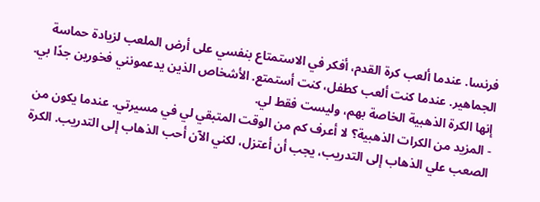فرنسا. عندما ألعب كرة القدم، أفكر في الاستمتاع بنفسي على أرض الملعب لزيادة حماسة الجماهير. عندما كنت ألعب كطفل، كنت أستمتع. الأشخاص الذين يدعمونني فخورين جدًا بي. إنها الكرة الذهبية الخاصة بهم، وليست فقط لي.
- المزيد من الكرات الذهبية؟ لا أعرف كم من الوقت المتبقي لي في مسيرتي. عندما يكون من الصعب علي الذهاب إلى التدريب، يجب أن أعتزل، لكني الآن أحب الذهاب إلى التدريب. الكرة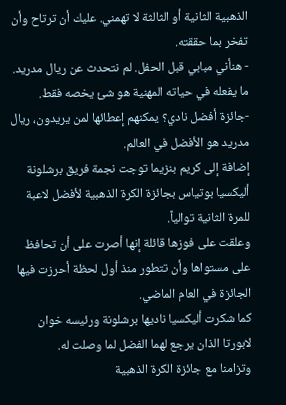الذهبية الثانية أو الثالثة لا تهمني. عليك أن ترتاح وأن تفخر بما حققته.
- هنأني مبابي قبل الحفل. لم نتحدث عن ريال مدريد. ما يفعله في حياته المهنية هو شئ يخصه فقط.
-جائزة أفضل نادي؟ يمكنهم إعطائها لمن يريدون، ريال مدريد هو الأفضل في العالم.
إضافة إلى كريم بنزيما توجت نجمة فريق برشلونة أليكسيا بوتياس بجائزة الكرة الذهبية لأفضل لاعبة للمرة الثانية توالياً.
وعلقت على فوزها قائلة إنها أصرت على أن تحافظ على مستواها وأن تتطور منذ أول لحظة أحرزت فيها الجائزة في العام الماضي.
كما شكرت أليكسيا ناديها برشلونة ورئيسه خوان لابورتا الذان يرجع لهما الفضل لما وصلت له.
وتزامنا مع جائزة الكرة الذهبية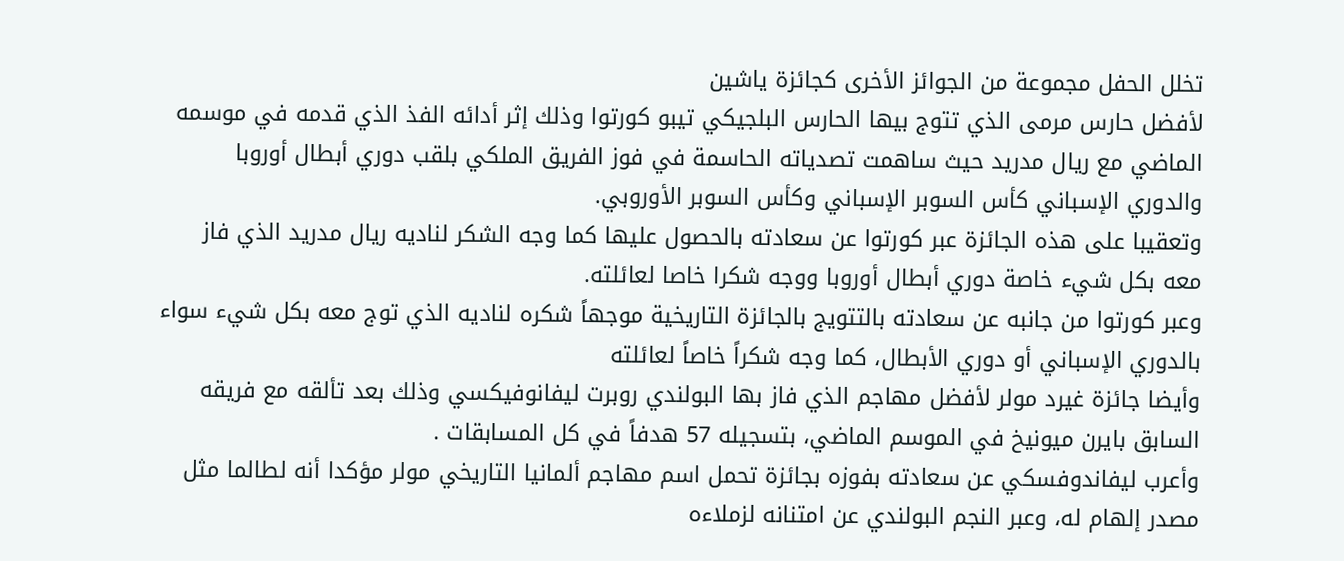تخلل الحفل مجموعة من الجوائز الأخرى كجائزة ياشين
لأفضل حارس مرمى الذي تتوج بيها الحارس البلجيكي تيبو كورتوا وذلك إثر أدائه الفذ الذي قدمه في موسمه الماضي مع ريال مدريد حيث ساهمت تصدياته الحاسمة في فوز الفريق الملكي بلقب دوري أبطال أوروبا والدوري الإسباني كأس السوبر الإسباني وكأس السوبر الأوروبي.
وتعقيبا على هذه الجائزة عبر كورتوا عن سعادته بالحصول عليها كما وجه الشكر لناديه ريال مدريد الذي فاز معه بكل شيء خاصة دوري أبطال أوروبا ووجه شكرا خاصا لعائلته.
وعبر كورتوا من جانبه عن سعادته بالتتويج بالجائزة التاريخية موجهاً شكره لناديه الذي توج معه بكل شيء سواء بالدوري الإسباني أو دوري الأبطال، كما وجه شكراً خاصاً لعائلته
وأيضا جائزة غيرد مولر لأفضل مهاجم الذي فاز بها البولندي روبرت ليفانوفيكسي وذلك بعد تألقه مع فريقه السابق بايرن ميونيخ في الموسم الماضي، بتسجيله 57 هدفاً في كل المسابقات .
وأعرب ليفاندوفسكي عن سعادته بفوزه بجائزة تحمل اسم مهاجم ألمانيا التاريخي مولر مؤكدا أنه لطالما مثل مصدر إلهام له، وعبر النجم البولندي عن امتنانه لزملاءه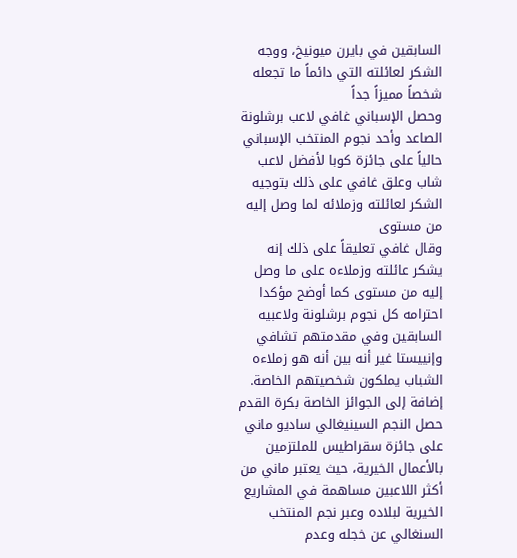السابقين في بايرن ميونيخ، ووجه الشكر لعائلته التي دائماً ما تجعله شخصاً مميزاً جداً
وحصل الإسباني غافي لاعب برشلونة الصاعد وأحد نجوم المنتخب الإسباني حالياً على جائزة كوبا لأفضل لاعب شاب وعلق غافي على ذلك بتوجيه الشكر لعائلته وزملائه لما وصل إليه من مستوى
وقال غافي تعليقاً على ذلك إنه يشكر عائلته وزملاءه على ما وصل إليه من مستوى كما أوضح مؤكدا احترامه كل نجوم برشلونة ولاعبيه السابقين وفي مقدمتهم تشافي وإنييستا غير أنه بين أنه هو زملاءه الشباب يملكون شخصيتهم الخاصة.
إضافة إلى الجوائز الخاصة بكرة القدم حصل النجم السينيغالي ساديو ماني على جائزة سقراطيس للملتزمين بالأعمال الخيرية، حيث يعتبر ماني من أكثر اللاعبين مساهمة في المشاريع الخيرية لبلاده وعبر نجم المنتخب السنغالي عن خجله وعدم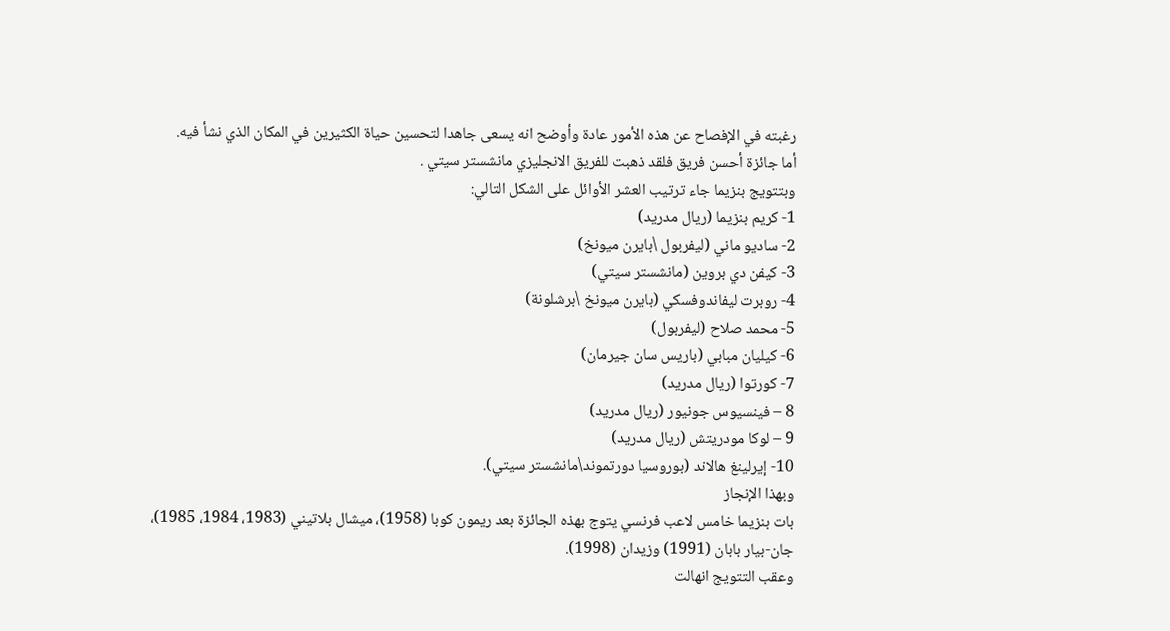رغبته في الإفصاح عن هذه الأمور عادة وأوضح انه يسعى جاهدا لتحسين حياة الكثيرين في المكان الذي نشأ فيه.
أما جائزة أحسن فريق فلقد ذهبت للفريق الانجليزي مانشستر سيتي .
وبتتويج بنزيما جاء ترتيب العشر الأوائل على الشكل التالي:
1- كريم بنزيما (ريال مدريد)
2- ساديو ماني (ليفربول \بايرن ميونخ)
3- كيفن دي بروين (مانشستر سيتي)
4- روبرت ليفاندوفسكي (بايرن ميونخ \برشلونة)
5- محمد صلاح (ليفربول)
6- كيليان مبابي (باريس سان جيرمان)
7- كورتوا (ريال مدريد)
8 – فينسيوس جونيور (ريال مدريد)
9 – لوكا مودريتش (ريال مدريد)
10- إيرلينغ هالاند (بوروسيا دورتموند\مانشستر سيتي).
وبهذا الإنجاز
بات بنزيما خامس لاعب فرنسي يتوج بهذه الجائزة بعد ريمون كوبا (1958)، ميشال بلاتيني (1983، 1984، 1985)، جان-بيار بابان (1991) وزيدان (1998).
وعقب التتويج انهالت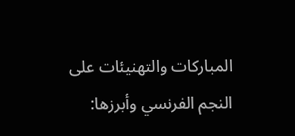المباركات والتهنيئات على النجم الفرنسي وأبرزها: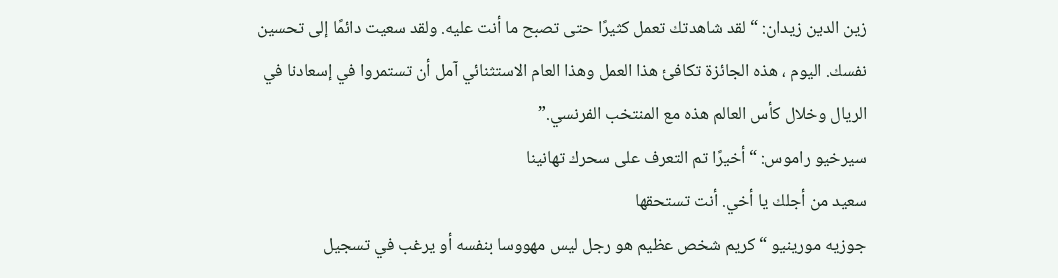زين الدين زيدان: “لقد شاهدتك تعمل كثيرًا حتى تصبح ما أنت عليه. ولقد سعيت دائمًا إلى تحسين نفسك. اليوم ، هذه الجائزة تكافئ هذا العمل وهذا العام الاستثنائي آمل أن تستمروا في إسعادنا في الريال وخلال كأس العالم هذه مع المنتخب الفرنسي.”
سيرخيو راموس: “أخيرًا تم التعرف على سحرك تهانينا
سعيد من أجلك يا أخي. أنت تستحقها
جوزيه مورينيو “كريم شخص عظيم هو رجل ليس مهووسا بنفسه أو يرغب في تسجيل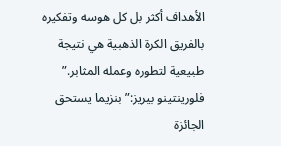الأهداف أكثر بل كل هوسه وتفكيره بالفريق الكرة الذهبية هي نتيجة طبيعية لتطوره وعمله المثابر.”
فلورينتينو بيريز:” بنزيما يستحق الجائزة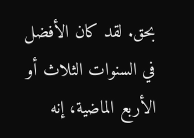بحق. لقد كان الأفضل في السنوات الثلاث أو الأربع الماضية، إنه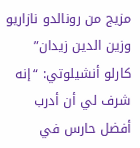مزيج من رونالدو نازاريو وزين الدين زيدان”
كارلو أنشيلوتي: “إنه شرف لي أن أدرب أفضل حارس في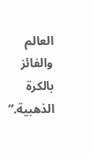العالم والفائز بالكرة الذهبية.”